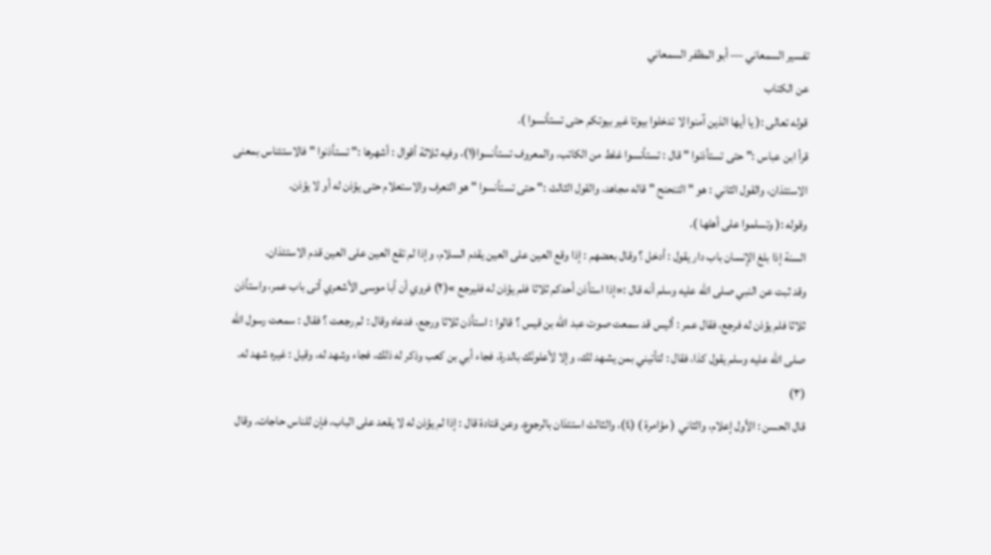تفسير السمعاني — أبو المظفر السمعاني
عن الكتاب
قوله تعالى :( يا أيها الذين آمنوا لا تدخلوا بيوتا غير بيوتكم حتى تستأنسوا ).
قرأ ابن عباس :" حتى تستأذنوا " قال : تستأنسوا غلط من الكاتب، والمعروف تستأنسوا(١)، وفيه ثلاثة أقوال : أشهرها :" تستأذنوا " فالاستئناس بمعنى الاستئذان، والقول الثاني : هو " التنحنح " قاله مجاهد، والقول الثالث :" حتى تستأنسوا " هو التعرف والاستعلام حتى يؤذن له أو لا يؤذن.
وقوله :( وتسلموا على أهلها ).
السنة إذا بلغ الإنسان باب دار يقول : أدخل ؟ وقال بعضهم : إذا وقع العين على العين يقدم السلام، وإذا لم تقع العين على العين قدم الاستئذان.
وقد ثبت عن النبي صلى الله عليه وسلم أنه قال :«إذا استأذن أحدكم ثلاثا فلم يؤذن له فليرجع »(٢) فروي أن أبا موسى الأشعري أتى باب عمر، واستأذن ثلاثا فلم يؤذن له فرجع، فقال عمر : أليس قد سمعت صوت عبد الله بن قيس ؟ قالوا : استأذن ثلاثا ورجع، فدعاه وقال : لم رجعت ؟ فقال : سمعت رسول الله صلى الله عليه وسلم يقول كذا، فقال : لتأتيني بمن يشهد لك، وإلا لأعلونّك بالدرة، فجاء أبي بن كعب وذكر له ذلك، فجاء وشهد له، وقيل : غيره شهد له. (٣)
قال الحسن : الأول إعلام، والثاني ( مؤامرة ) (٤)، والثالث استئذان بالرجوع. وعن قتادة قال : إذا لم يؤذن له لا يقعد على الباب، فإن للناس حاجات. وقال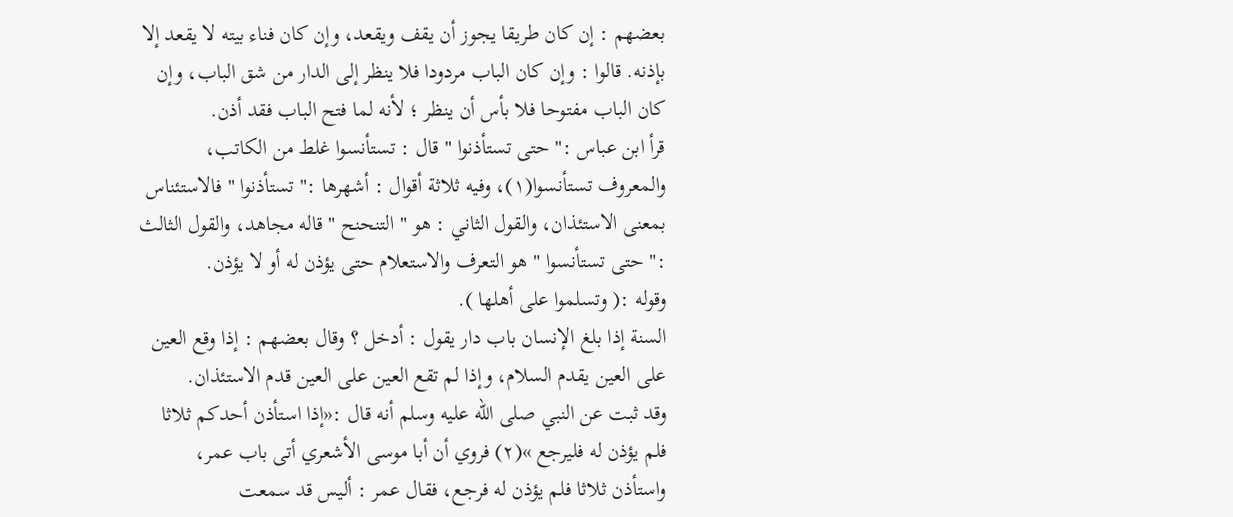بعضهم : إن كان طريقا يجوز أن يقف ويقعد، وإن كان فناء بيته لا يقعد إلا بإذنه. قالوا : وإن كان الباب مردودا فلا ينظر إلى الدار من شق الباب، وإن كان الباب مفتوحا فلا بأس أن ينظر ؛ لأنه لما فتح الباب فقد أذن.
قرأ ابن عباس :" حتى تستأذنوا " قال : تستأنسوا غلط من الكاتب، والمعروف تستأنسوا(١)، وفيه ثلاثة أقوال : أشهرها :" تستأذنوا " فالاستئناس بمعنى الاستئذان، والقول الثاني : هو " التنحنح " قاله مجاهد، والقول الثالث :" حتى تستأنسوا " هو التعرف والاستعلام حتى يؤذن له أو لا يؤذن.
وقوله :( وتسلموا على أهلها ).
السنة إذا بلغ الإنسان باب دار يقول : أدخل ؟ وقال بعضهم : إذا وقع العين على العين يقدم السلام، وإذا لم تقع العين على العين قدم الاستئذان.
وقد ثبت عن النبي صلى الله عليه وسلم أنه قال :«إذا استأذن أحدكم ثلاثا فلم يؤذن له فليرجع »(٢) فروي أن أبا موسى الأشعري أتى باب عمر، واستأذن ثلاثا فلم يؤذن له فرجع، فقال عمر : أليس قد سمعت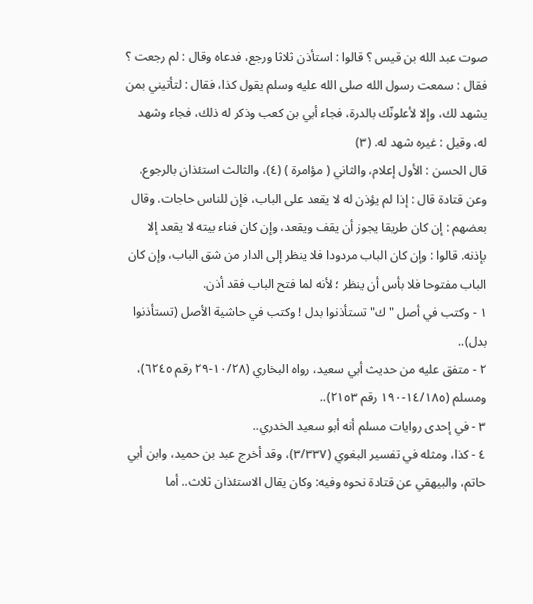صوت عبد الله بن قيس ؟ قالوا : استأذن ثلاثا ورجع، فدعاه وقال : لم رجعت ؟ فقال : سمعت رسول الله صلى الله عليه وسلم يقول كذا، فقال : لتأتيني بمن يشهد لك، وإلا لأعلونّك بالدرة، فجاء أبي بن كعب وذكر له ذلك، فجاء وشهد له، وقيل : غيره شهد له. (٣)
قال الحسن : الأول إعلام، والثاني ( مؤامرة ) (٤)، والثالث استئذان بالرجوع. وعن قتادة قال : إذا لم يؤذن له لا يقعد على الباب، فإن للناس حاجات. وقال بعضهم : إن كان طريقا يجوز أن يقف ويقعد، وإن كان فناء بيته لا يقعد إلا بإذنه. قالوا : وإن كان الباب مردودا فلا ينظر إلى الدار من شق الباب، وإن كان الباب مفتوحا فلا بأس أن ينظر ؛ لأنه لما فتح الباب فقد أذن.
١ - وكتب في أصل "ك" تستأذنوا بدل ! وكتب في حاشية الأصل (تستأذنوا بدل)..
٢ - متفق عليه من حديث أبي سعيد، رواه البخاري (١٠/٢٨-٢٩ رقم ٦٢٤٥)، ومسلم (١٤/١٨٥-١٩٠ رقم ٢١٥٣)..
٣ - في إحدى روايات مسلم أنه أبو سعيد الخدري..
٤ - كذا، ومثله في تفسير البغوي (٣/٣٣٧)، وقد أخرج عبد بن حميد، وابن أبي حاتم، والبيهقي عن قتادة نحوه وفيه: وكان يقال الاستئذان ثلاث.. أما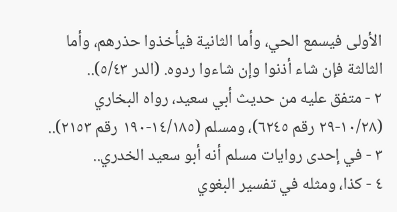الأولى فيسمع الحي، وأما الثانية فيأخذوا حذرهم، وأما الثالثة فإن شاء أذنوا وإن شاءوا ردوه. (الدر ٥/٤٣)..
٢ - متفق عليه من حديث أبي سعيد، رواه البخاري (١٠/٢٨-٢٩ رقم ٦٢٤٥)، ومسلم (١٤/١٨٥-١٩٠ رقم ٢١٥٣)..
٣ - في إحدى روايات مسلم أنه أبو سعيد الخدري..
٤ - كذا، ومثله في تفسير البغوي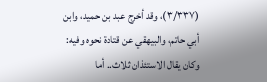(٣/٣٣٧)، وقد أخرج عبد بن حميد، وابن أبي حاتم، والبيهقي عن قتادة نحوه وفيه: وكان يقال الاستئذان ثلاث.. أما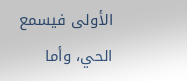الأولى فيسمع الحي، وأما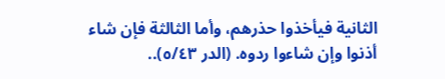الثانية فيأخذوا حذرهم، وأما الثالثة فإن شاء أذنوا وإن شاءوا ردوه. (الدر ٥/٤٣)..